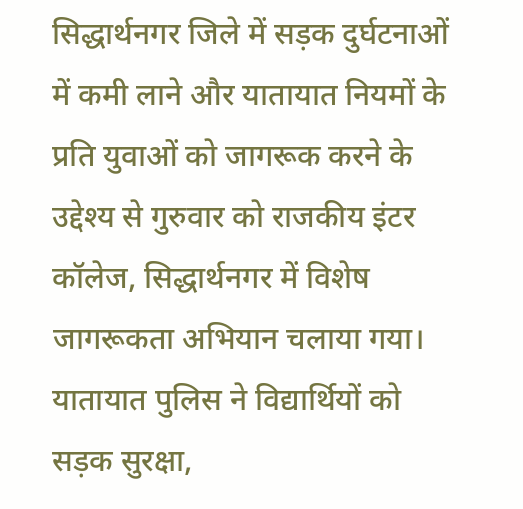सिद्धार्थनगर जिले में सड़क दुर्घटनाओं में कमी लाने और यातायात नियमों के प्रति युवाओं को जागरूक करने के उद्देश्य से गुरुवार को राजकीय इंटर कॉलेज, सिद्धार्थनगर में विशेष जागरूकता अभियान चलाया गया। यातायात पुलिस ने विद्यार्थियों को सड़क सुरक्षा,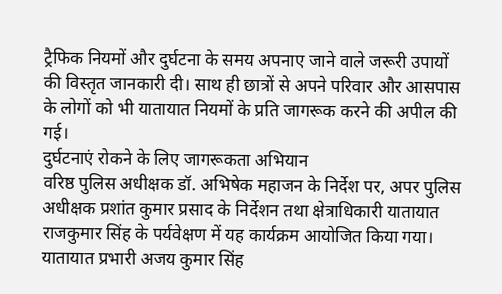ट्रैफिक नियमों और दुर्घटना के समय अपनाए जाने वाले जरूरी उपायों की विस्तृत जानकारी दी। साथ ही छात्रों से अपने परिवार और आसपास के लोगों को भी यातायात नियमों के प्रति जागरूक करने की अपील की गई।
दुर्घटनाएं रोकने के लिए जागरूकता अभियान
वरिष्ठ पुलिस अधीक्षक डॉ. अभिषेक महाजन के निर्देश पर, अपर पुलिस अधीक्षक प्रशांत कुमार प्रसाद के निर्देशन तथा क्षेत्राधिकारी यातायात राजकुमार सिंह के पर्यवेक्षण में यह कार्यक्रम आयोजित किया गया। यातायात प्रभारी अजय कुमार सिंह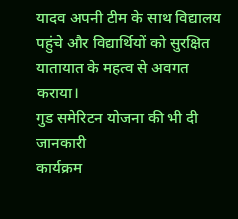यादव अपनी टीम के साथ विद्यालय पहुंचे और विद्यार्थियों को सुरक्षित यातायात के महत्व से अवगत कराया।
गुड समेरिटन योजना की भी दी जानकारी
कार्यक्रम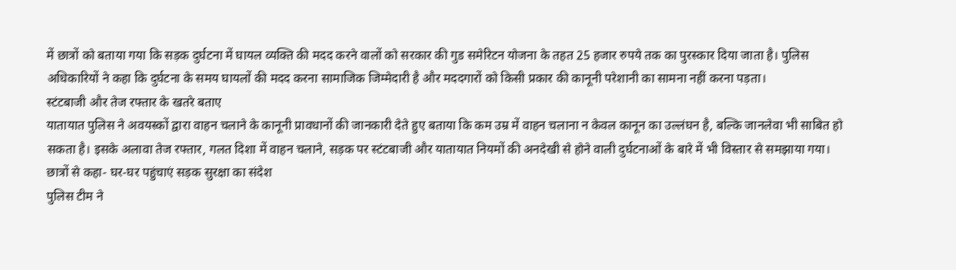में छात्रों को बताया गया कि सड़क दुर्घटना में घायल व्यक्ति की मदद करने वालों को सरकार की गुड समेरिटन योजना के तहत 25 हजार रुपये तक का पुरस्कार दिया जाता है। पुलिस अधिकारियों ने कहा कि दुर्घटना के समय घायलों की मदद करना सामाजिक जिम्मेदारी है और मददगारों को किसी प्रकार की कानूनी परेशानी का सामना नहीं करना पड़ता।
स्टंटबाजी और तेज रफ्तार के खतरे बताए
यातायात पुलिस ने अवयस्कों द्वारा वाहन चलाने के कानूनी प्रावधानों की जानकारी देते हुए बताया कि कम उम्र में वाहन चलाना न केवल कानून का उल्लंघन है, बल्कि जानलेवा भी साबित हो सकता है। इसके अलावा तेज रफ्तार, गलत दिशा में वाहन चलाने, सड़क पर स्टंटबाजी और यातायात नियमों की अनदेखी से होने वाली दुर्घटनाओं के बारे में भी विस्तार से समझाया गया।
छात्रों से कहा- घर-घर पहुंचाएं सड़क सुरक्षा का संदेश
पुलिस टीम ने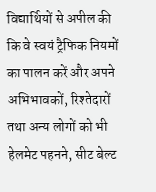विद्यार्थियों से अपील की कि वे स्वयं ट्रैफिक नियमों का पालन करें और अपने अभिभावकों, रिश्तेदारों तथा अन्य लोगों को भी हेलमेट पहनने, सीट बेल्ट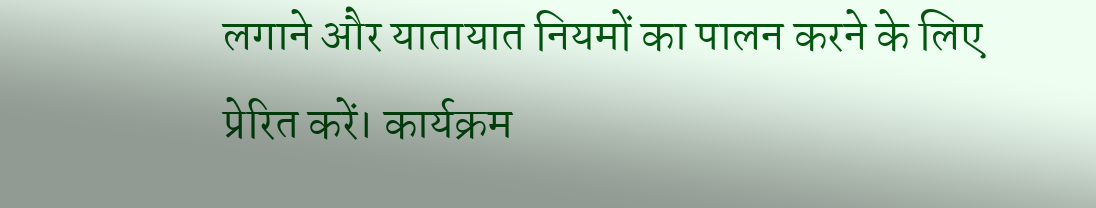लगाने और यातायात नियमों का पालन करने के लिए प्रेरित करें। कार्यक्रम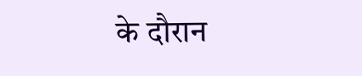के दौरान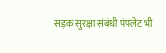सड़क सुरक्षा संबंधी पंपलेट भी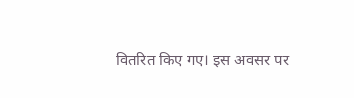वितरित किए गए। इस अवसर पर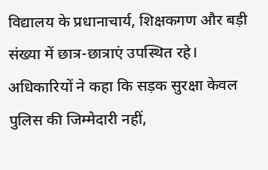विद्यालय के प्रधानाचार्य, शिक्षकगण और बड़ी संख्या में छात्र-छात्राएं उपस्थित रहे। अधिकारियों ने कहा कि सड़क सुरक्षा केवल पुलिस की जिम्मेदारी नहीं,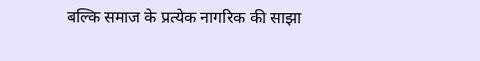बल्कि समाज के प्रत्येक नागरिक की साझा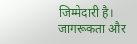जिम्मेदारी है। जागरूकता और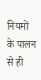नियमों के पालन से ही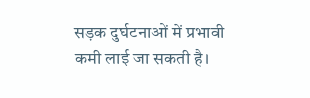सड़क दुर्घटनाओं में प्रभावी कमी लाई जा सकती है।